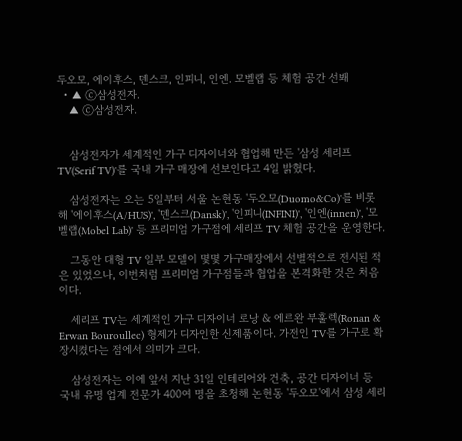두오모, 에이후스, 덴스크, 인피니, 인엔. 모벨랩 등 체험 공간 선봬
  • ▲ ⓒ삼성전자.
    ▲ ⓒ삼성전자.


    삼성전자가 세계적인 가구 디자이너와 협업해 만든 '삼성 세리프TV(Serif TV)'를 국내 가구 매장에 선보인다고 4일 밝혔다.

    삼성전자는 오는 5일부터 서울 논현동 '두오모(Duomo&Co)'를 비롯해 '에이후스(A/HUS)', '덴스크(Dansk)', '인피니(INFINI)', '인엔(innen)', '모벨랩(Mobel Lab)' 등 프리미엄 가구점에 세리프 TV 체험 공간을 운영한다.

    그동안 대형 TV 일부 모델이 몇몇 가구매장에서 선별적으로 전시된 적은 있었으나, 이번처럼 프리미엄 가구점들과 협업을 본격화한 것은 처음이다.

    세리프 TV는 세계적인 가구 디자이너 로낭 & 에르완 부훌렉(Ronan & Erwan Bouroullec) 형제가 디자인한 신제품이다. 가전인 TV를 가구로 확장시켰다는 점에서 의미가 크다.

    삼성전자는 이에 앞서 지난 31일 인테리어와 건축, 공간 디자이너 등 국내 유명 업계 전문가 400여 명을 초청해 논현동 '두오모'에서 삼성 세리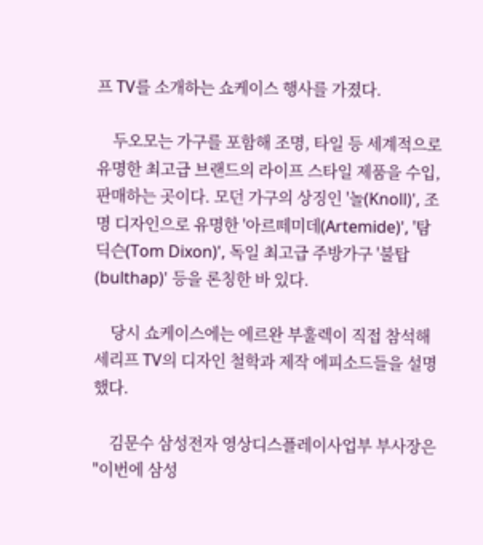프 TV를 소개하는 쇼케이스 행사를 가졌다.

    두오모는 가구를 포함해 조명, 타일 등 세계적으로 유명한 최고급 브랜드의 라이프 스타일 제품을 수입, 판매하는 곳이다. 모던 가구의 상징인 '놀(Knoll)', 조명 디자인으로 유명한 '아르떼미데(Artemide)', '탐 딕슨(Tom Dixon)', 독일 최고급 주방가구 '불탑(bulthap)' 등을 론칭한 바 있다.

    당시 쇼케이스에는 에르완 부훌렉이 직접 참석해 세리프 TV의 디자인 철학과 제작 에피소드들을 설명했다.

    김문수 삼성전자 영상디스플레이사업부 부사장은 "이번에 삼성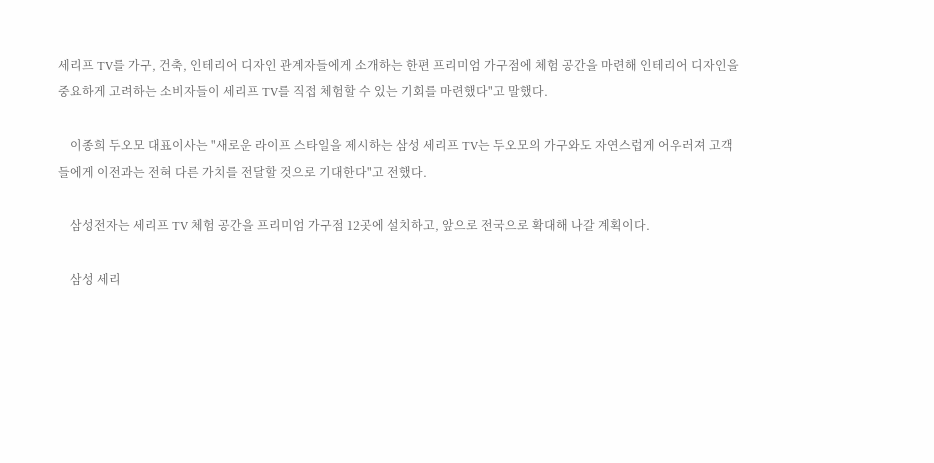세리프 TV를 가구, 건축, 인테리어 디자인 관계자들에게 소개하는 한편 프리미엄 가구점에 체험 공간을 마련해 인테리어 디자인을 중요하게 고려하는 소비자들이 세리프 TV를 직접 체험할 수 있는 기회를 마련했다"고 말했다.

    이종희 두오모 대표이사는 "새로운 라이프 스타일을 제시하는 삼성 세리프 TV는 두오모의 가구와도 자연스럽게 어우러져 고객들에게 이전과는 전혀 다른 가치를 전달할 것으로 기대한다"고 전했다.

    삼성전자는 세리프 TV 체험 공간을 프리미엄 가구점 12곳에 설치하고, 앞으로 전국으로 확대해 나갈 계획이다.

    삼성 세리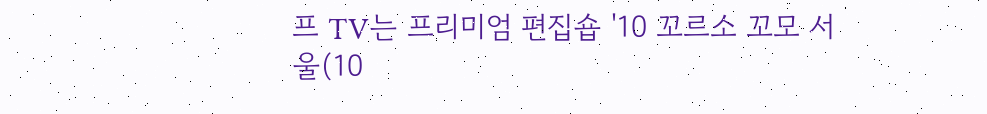프 TV는 프리미엄 편집숍 '10 꼬르소 꼬모 서울(10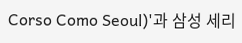Corso Como Seoul)'과 삼성 세리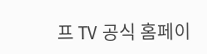프 TV 공식 홈페이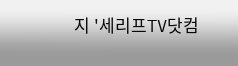지 '세리프TV닷컴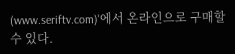(www.seriftv.com)'에서 온라인으로 구매할 수 있다.